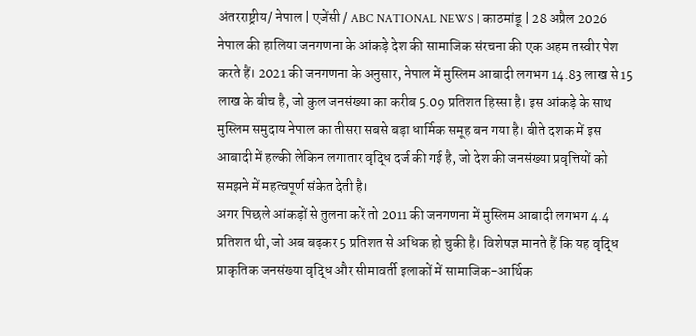अंतरराष्ट्रीय/ नेपाल | एजेंसी / ABC NATIONAL NEWS | काठमांडू | 28 अप्रैल 2026
नेपाल की हालिया जनगणना के आंकड़े देश की सामाजिक संरचना की एक अहम तस्वीर पेश करते हैं। 2021 की जनगणना के अनुसार, नेपाल में मुस्लिम आबादी लगभग 14.83 लाख से 15 लाख के बीच है, जो कुल जनसंख्या का करीब 5.09 प्रतिशत हिस्सा है। इस आंकड़े के साथ मुस्लिम समुदाय नेपाल का तीसरा सबसे बड़ा धार्मिक समूह बन गया है। बीते दशक में इस आबादी में हल्की लेकिन लगातार वृद्धि दर्ज की गई है, जो देश की जनसंख्या प्रवृत्तियों को समझने में महत्वपूर्ण संकेत देती है।
अगर पिछले आंकड़ों से तुलना करें तो 2011 की जनगणना में मुस्लिम आबादी लगभग 4.4 प्रतिशत थी, जो अब बढ़कर 5 प्रतिशत से अधिक हो चुकी है। विशेषज्ञ मानते हैं कि यह वृद्धि प्राकृतिक जनसंख्या वृद्धि और सीमावर्ती इलाकों में सामाजिक-आर्थिक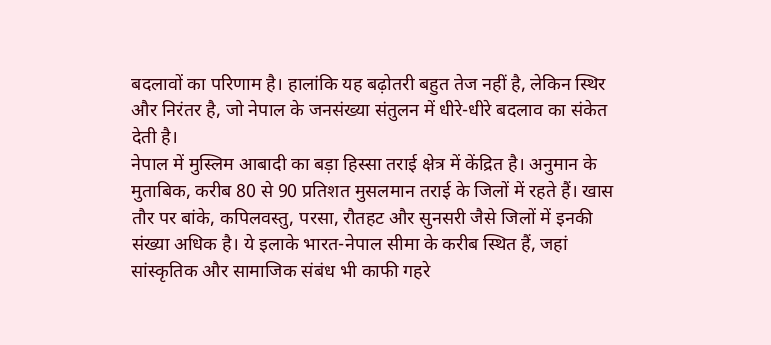बदलावों का परिणाम है। हालांकि यह बढ़ोतरी बहुत तेज नहीं है, लेकिन स्थिर और निरंतर है, जो नेपाल के जनसंख्या संतुलन में धीरे-धीरे बदलाव का संकेत देती है।
नेपाल में मुस्लिम आबादी का बड़ा हिस्सा तराई क्षेत्र में केंद्रित है। अनुमान के मुताबिक, करीब 80 से 90 प्रतिशत मुसलमान तराई के जिलों में रहते हैं। खास तौर पर बांके, कपिलवस्तु, परसा, रौतहट और सुनसरी जैसे जिलों में इनकी संख्या अधिक है। ये इलाके भारत-नेपाल सीमा के करीब स्थित हैं, जहां सांस्कृतिक और सामाजिक संबंध भी काफी गहरे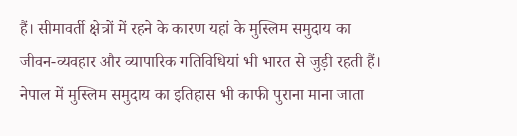हैं। सीमावर्ती क्षेत्रों में रहने के कारण यहां के मुस्लिम समुदाय का जीवन-व्यवहार और व्यापारिक गतिविधियां भी भारत से जुड़ी रहती हैं।
नेपाल में मुस्लिम समुदाय का इतिहास भी काफी पुराना माना जाता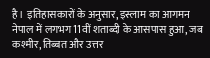है। इतिहासकारों के अनुसार, इस्लाम का आगमन नेपाल में लगभग 11वीं शताब्दी के आसपास हुआ, जब कश्मीर, तिब्बत और उत्तर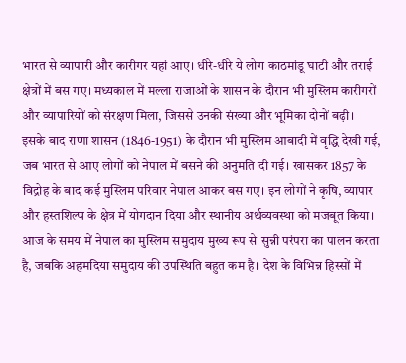भारत से व्यापारी और कारीगर यहां आए। धीरे-धीरे ये लोग काठमांडू घाटी और तराई क्षेत्रों में बस गए। मध्यकाल में मल्ला राजाओं के शासन के दौरान भी मुस्लिम कारीगरों और व्यापारियों को संरक्षण मिला, जिससे उनकी संख्या और भूमिका दोनों बढ़ी।
इसके बाद राणा शासन (1846-1951) के दौरान भी मुस्लिम आबादी में वृद्धि देखी गई, जब भारत से आए लोगों को नेपाल में बसने की अनुमति दी गई। खासकर 1857 के विद्रोह के बाद कई मुस्लिम परिवार नेपाल आकर बस गए। इन लोगों ने कृषि, व्यापार और हस्तशिल्प के क्षेत्र में योगदान दिया और स्थानीय अर्थव्यवस्था को मजबूत किया।
आज के समय में नेपाल का मुस्लिम समुदाय मुख्य रूप से सुन्नी परंपरा का पालन करता है, जबकि अहमदिया समुदाय की उपस्थिति बहुत कम है। देश के विभिन्न हिस्सों में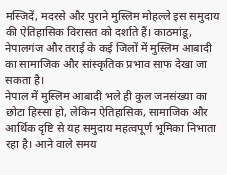मस्जिदें, मदरसे और पुराने मुस्लिम मोहल्ले इस समुदाय की ऐतिहासिक विरासत को दर्शाते हैं। काठमांडू, नेपालगंज और तराई के कई जिलों में मुस्लिम आबादी का सामाजिक और सांस्कृतिक प्रभाव साफ देखा जा सकता है।
नेपाल में मुस्लिम आबादी भले ही कुल जनसंख्या का छोटा हिस्सा हो, लेकिन ऐतिहासिक, सामाजिक और आर्थिक दृष्टि से यह समुदाय महत्वपूर्ण भूमिका निभाता रहा है। आने वाले समय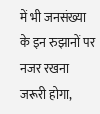में भी जनसंख्या के इन रुझानों पर नजर रखना जरूरी होगा,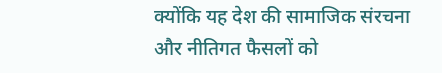क्योंकि यह देश की सामाजिक संरचना और नीतिगत फैसलों को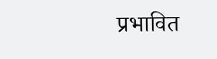प्रभावित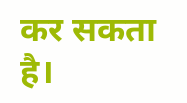कर सकता है।